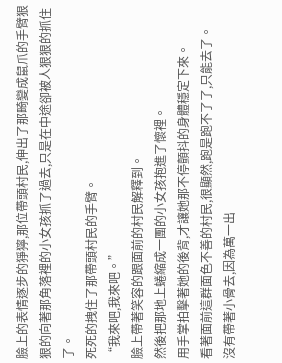臉上的表情逐步的猙獰,那位帶頭村民,伸出了那畸變成鼠爪的手臂狠狠的向著那角落裡的小女孩抓了過去,只是在中途卻被人狠狠的抓住了。
死死的拽住了那帶頭村民的手臂。
“我來吧,我來吧。”
臉上帶著笑容的跟面前的村民解釋到。
然後把那地上蜷縮成一團的小女孩抱進了懷裡。
用手掌拍擊著她的後背,才讓她那不停顫抖的身體穩定下來。
看著面前這群面色不善的村民,很顯然,跑是跑不了了,只能去了。
沒有帶著小骨去,因為萬一出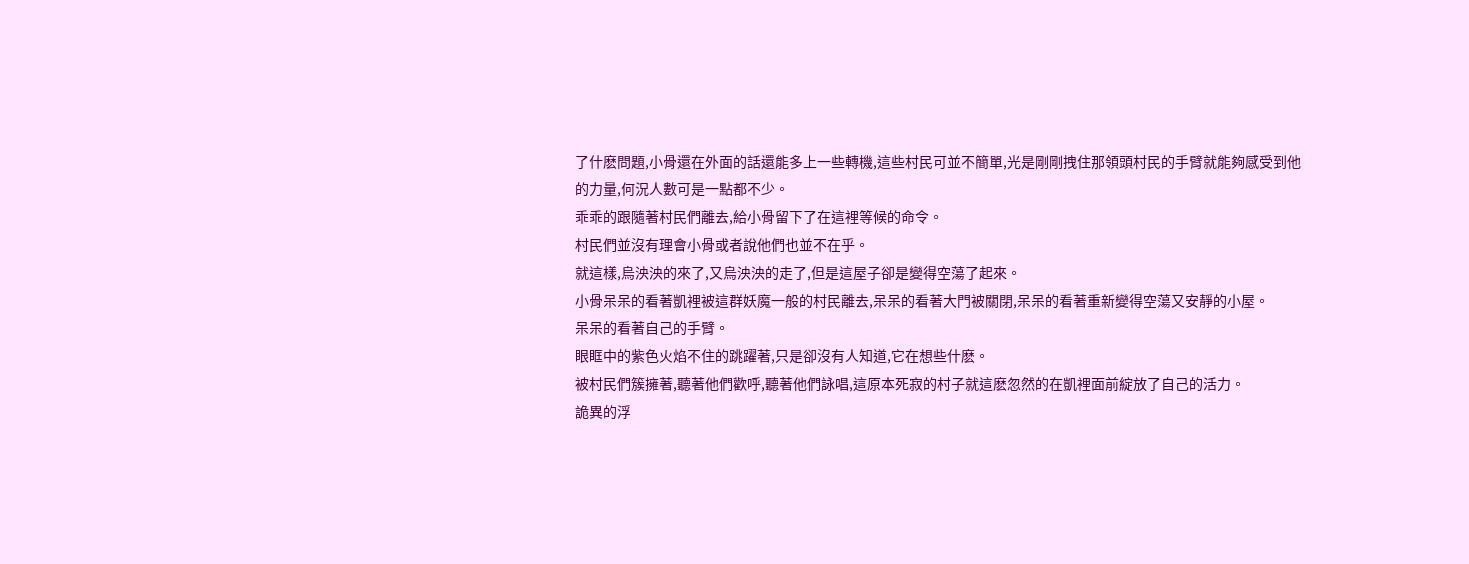了什麽問題,小骨還在外面的話還能多上一些轉機,這些村民可並不簡單,光是剛剛拽住那領頭村民的手臂就能夠感受到他的力量,何況人數可是一點都不少。
乖乖的跟隨著村民們離去,給小骨留下了在這裡等候的命令。
村民們並沒有理會小骨或者說他們也並不在乎。
就這樣,烏泱泱的來了,又烏泱泱的走了,但是這屋子卻是變得空蕩了起來。
小骨呆呆的看著凱裡被這群妖魔一般的村民離去,呆呆的看著大門被關閉,呆呆的看著重新變得空蕩又安靜的小屋。
呆呆的看著自己的手臂。
眼眶中的紫色火焰不住的跳躍著,只是卻沒有人知道,它在想些什麽。
被村民們簇擁著,聽著他們歡呼,聽著他們詠唱,這原本死寂的村子就這麽忽然的在凱裡面前綻放了自己的活力。
詭異的浮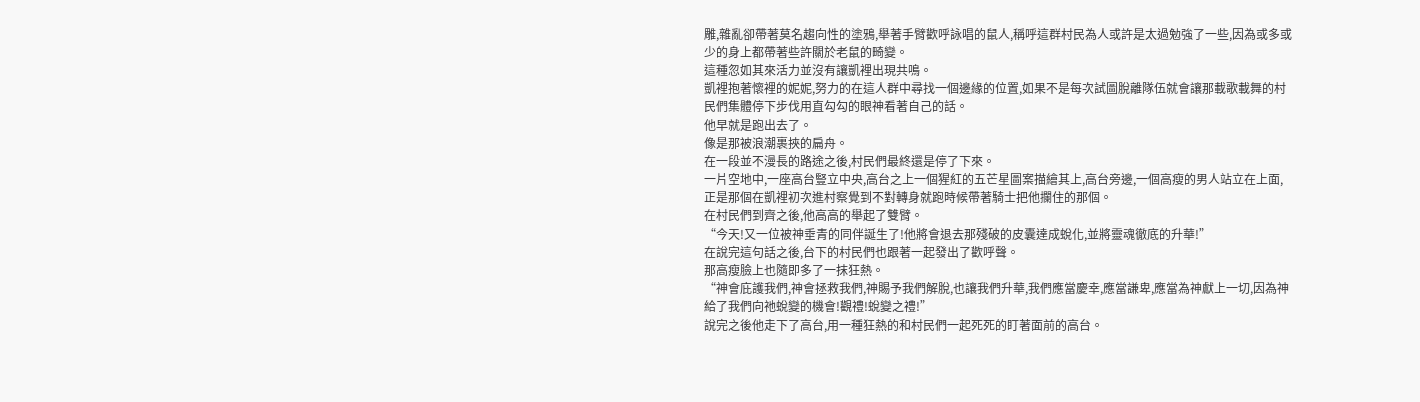雕,雜亂卻帶著莫名趨向性的塗鴉,舉著手臂歡呼詠唱的鼠人,稱呼這群村民為人或許是太過勉強了一些,因為或多或少的身上都帶著些許關於老鼠的畸變。
這種忽如其來活力並沒有讓凱裡出現共鳴。
凱裡抱著懷裡的妮妮,努力的在這人群中尋找一個邊緣的位置,如果不是每次試圖脫離隊伍就會讓那載歌載舞的村民們集體停下步伐用直勾勾的眼神看著自己的話。
他早就是跑出去了。
像是那被浪潮裹挾的扁舟。
在一段並不漫長的路途之後,村民們最終還是停了下來。
一片空地中,一座高台豎立中央,高台之上一個猩紅的五芒星圖案描繪其上,高台旁邊,一個高瘦的男人站立在上面,正是那個在凱裡初次進村察覺到不對轉身就跑時候帶著騎士把他攔住的那個。
在村民們到齊之後,他高高的舉起了雙臂。
“今天!又一位被神垂青的同伴誕生了!他將會退去那殘破的皮囊達成蛻化,並將靈魂徹底的升華!”
在說完這句話之後,台下的村民們也跟著一起發出了歡呼聲。
那高瘦臉上也隨即多了一抹狂熱。
“神會庇護我們,神會拯救我們,神賜予我們解脫,也讓我們升華,我們應當慶幸,應當謙卑,應當為神獻上一切,因為神給了我們向祂蛻變的機會!觀禮!蛻變之禮!”
說完之後他走下了高台,用一種狂熱的和村民們一起死死的盯著面前的高台。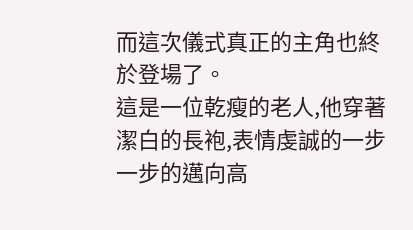而這次儀式真正的主角也終於登場了。
這是一位乾瘦的老人,他穿著潔白的長袍,表情虔誠的一步一步的邁向高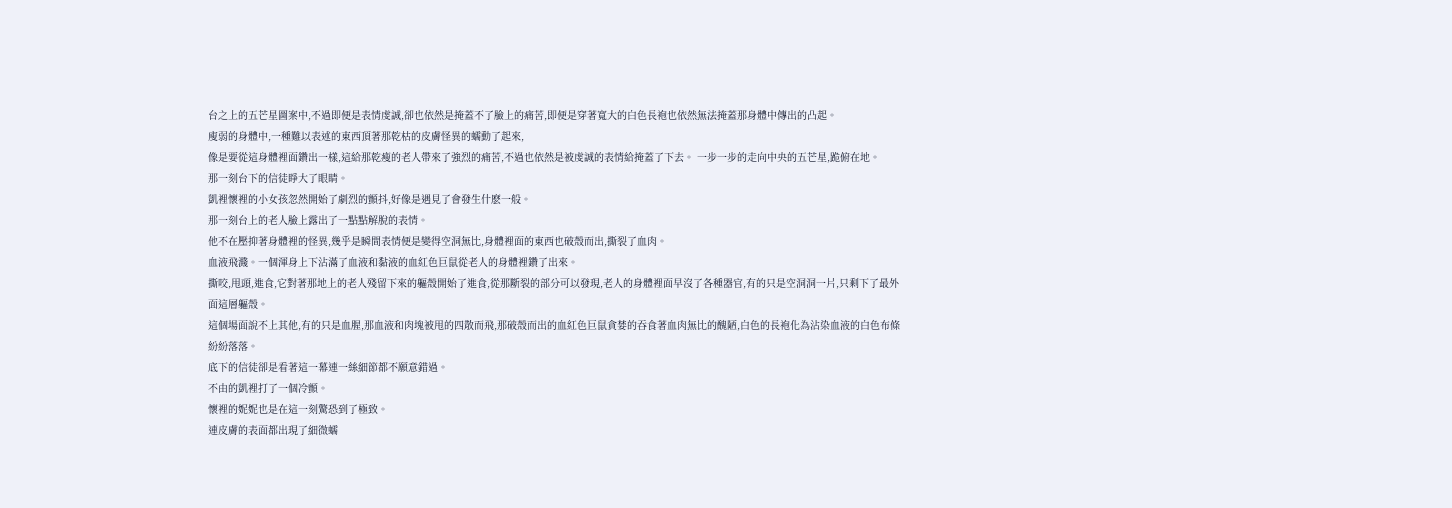台之上的五芒星圖案中,不過即便是表情虔誠,卻也依然是掩蓋不了臉上的痛苦,即便是穿著寬大的白色長袍也依然無法掩蓋那身體中傳出的凸起。
廋弱的身體中,一種難以表述的東西頂著那乾枯的皮膚怪異的蠕動了起來,
像是要從這身體裡面鑽出一樣,這給那乾瘦的老人帶來了強烈的痛苦,不過也依然是被虔誠的表情給掩蓋了下去。 一步一步的走向中央的五芒星,跪俯在地。
那一刻台下的信徒睜大了眼睛。
凱裡懷裡的小女孩忽然開始了劇烈的顫抖,好像是遇見了會發生什麽一般。
那一刻台上的老人臉上露出了一點點解脫的表情。
他不在壓抑著身體裡的怪異,幾乎是瞬間表情便是變得空洞無比,身體裡面的東西也破殼而出,撕裂了血肉。
血液飛濺。一個渾身上下沾滿了血液和黏液的血紅色巨鼠從老人的身體裡鑽了出來。
撕咬,甩頭,進食,它對著那地上的老人殘留下來的軀殼開始了進食,從那斷裂的部分可以發現,老人的身體裡面早沒了各種器官,有的只是空洞洞一片,只剩下了最外面這層軀殼。
這個場面說不上其他,有的只是血腥,那血液和肉塊被甩的四散而飛,那破殼而出的血紅色巨鼠貪婪的吞食著血肉無比的醜陋,白色的長袍化為沾染血液的白色布條紛紛落落。
底下的信徒卻是看著這一幕連一絲細節都不願意錯過。
不由的凱裡打了一個冷顫。
懷裡的妮妮也是在這一刻驚恐到了極致。
連皮膚的表面都出現了細微蠕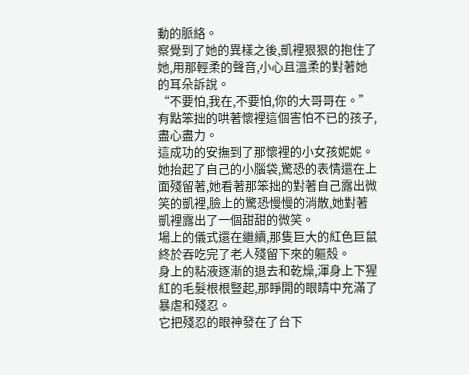動的脈絡。
察覺到了她的異樣之後,凱裡狠狠的抱住了她,用那輕柔的聲音,小心且溫柔的對著她的耳朵訴說。
“不要怕,我在,不要怕,你的大哥哥在。”
有點笨拙的哄著懷裡這個害怕不已的孩子,盡心盡力。
這成功的安撫到了那懷裡的小女孩妮妮。
她抬起了自己的小腦袋,驚恐的表情還在上面殘留著,她看著那笨拙的對著自己露出微笑的凱裡,臉上的驚恐慢慢的消散,她對著凱裡露出了一個甜甜的微笑。
場上的儀式還在繼續,那隻巨大的紅色巨鼠終於吞吃完了老人殘留下來的軀殼。
身上的粘液逐漸的退去和乾燥,渾身上下猩紅的毛髮根根豎起,那睜開的眼睛中充滿了暴虐和殘忍。
它把殘忍的眼神發在了台下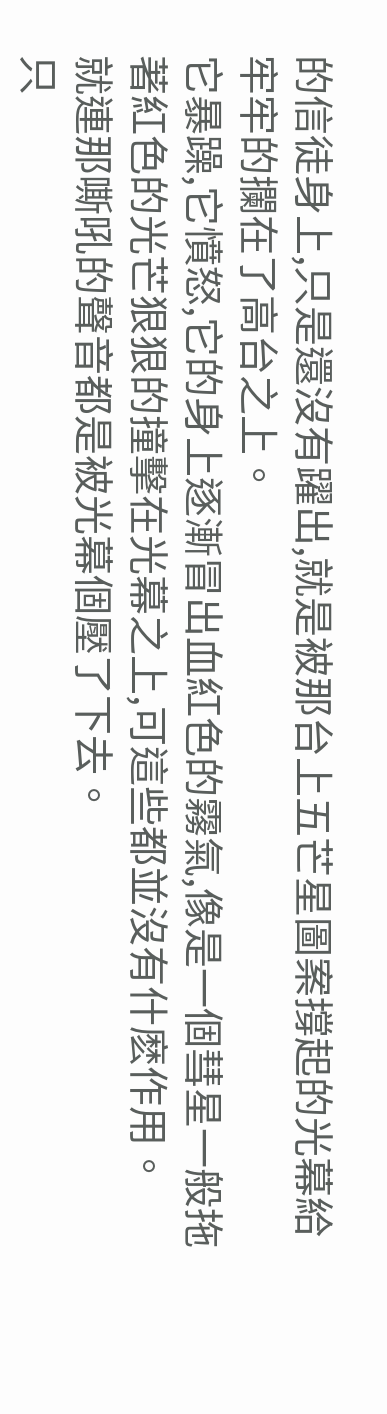的信徒身上,只是還沒有躍出,就是被那台上五芒星圖案撐起的光幕給牢牢的攔在了高台之上。
它暴躁,它憤怒,它的身上逐漸冒出血紅色的霧氣,像是一個彗星一般拖著紅色的光芒狠狠的撞擊在光幕之上,可這些都並沒有什麽作用。
就連那嘶吼的聲音都是被光幕個壓了下去。
只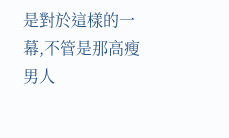是對於這樣的一幕,不管是那高瘦男人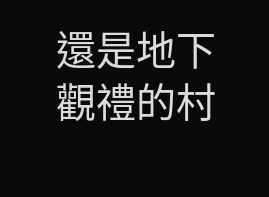還是地下觀禮的村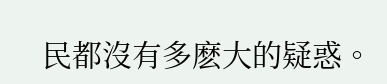民都沒有多麽大的疑惑。